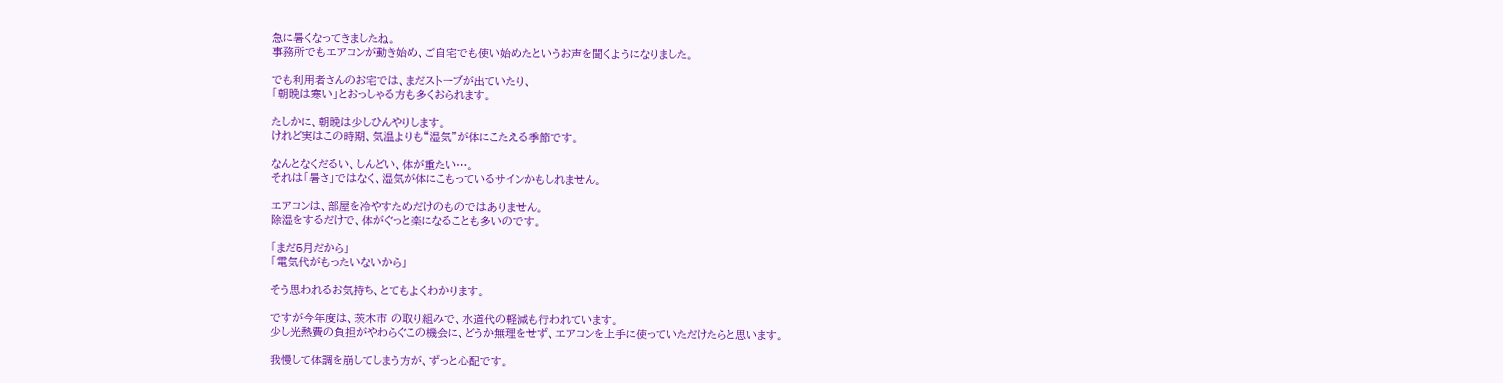急に暑くなってきましたね。
事務所でもエアコンが動き始め、ご自宅でも使い始めたというお声を聞くようになりました。

でも利用者さんのお宅では、まだストーブが出ていたり、
「朝晩は寒い」とおっしゃる方も多くおられます。

たしかに、朝晩は少しひんやりします。
けれど実はこの時期、気温よりも“湿気”が体にこたえる季節です。

なんとなくだるい、しんどい、体が重たい…。
それは「暑さ」ではなく、湿気が体にこもっているサインかもしれません。

エアコンは、部屋を冷やすためだけのものではありません。
除湿をするだけで、体がぐっと楽になることも多いのです。

「まだ5月だから」
「電気代がもったいないから」

そう思われるお気持ち、とてもよくわかります。

ですが今年度は、茨木市 の取り組みで、水道代の軽減も行われています。
少し光熱費の負担がやわらぐこの機会に、どうか無理をせず、エアコンを上手に使っていただけたらと思います。

我慢して体調を崩してしまう方が、ずっと心配です。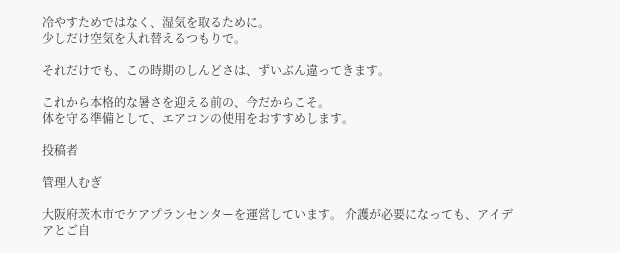冷やすためではなく、湿気を取るために。
少しだけ空気を入れ替えるつもりで。

それだけでも、この時期のしんどさは、ずいぶん違ってきます。

これから本格的な暑さを迎える前の、今だからこそ。
体を守る準備として、エアコンの使用をおすすめします。

投稿者

管理人むぎ

大阪府茨木市でケアプランセンターを運営しています。 介護が必要になっても、アイデアとご自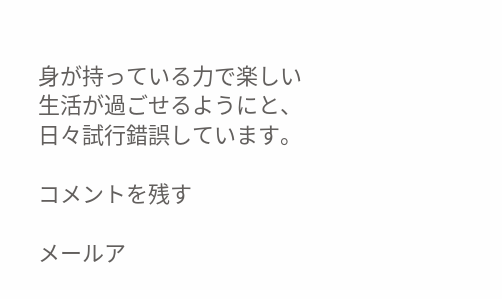身が持っている力で楽しい生活が過ごせるようにと、日々試行錯誤しています。

コメントを残す

メールア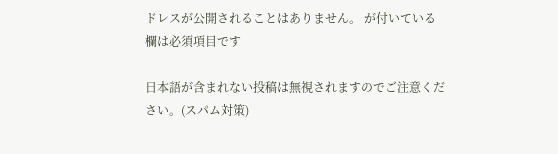ドレスが公開されることはありません。 が付いている欄は必須項目です

日本語が含まれない投稿は無視されますのでご注意ください。(スパム対策)